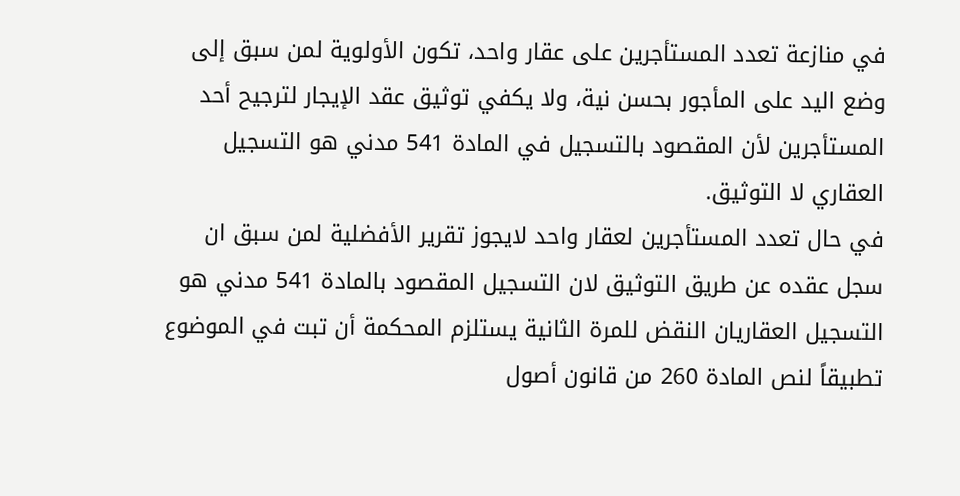في منازعة تعدد المستأجرين على عقار واحد، تكون الأولوية لمن سبق إلى وضع اليد على المأجور بحسن نية، ولا يكفي توثيق عقد الإيجار لترجيح أحد المستأجرين لأن المقصود بالتسجيل في المادة 541 مدني هو التسجيل العقاري لا التوثيق.
في حال تعدد المستأجرين لعقار واحد لايجوز تقرير الأفضلية لمن سبق ان سجل عقده عن طريق التوثيق لان التسجيل المقصود بالمادة 541 مدني هو التسجيل العقاريان النقض للمرة الثانية يستلزم المحكمة أن تبت في الموضوع تطبيقاً لنص المادة 260 من قانون أصول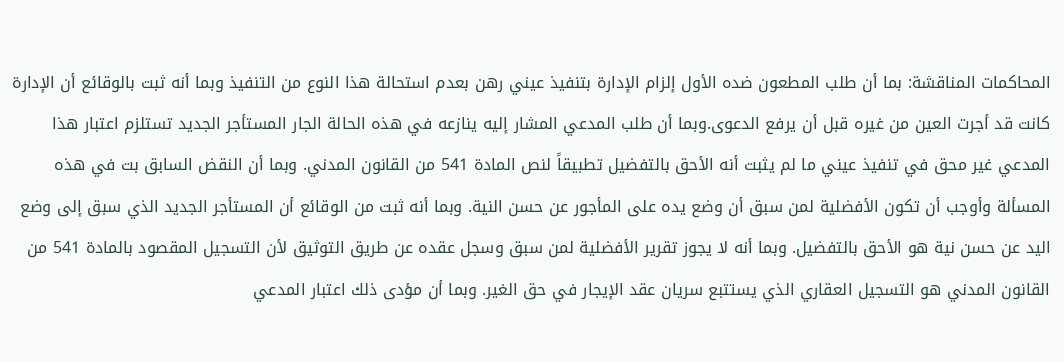المحاكمات المناقشة: بما أن طلب المطعون ضده الأول إلزام الإدارة بتنفيذ عيني رهن بعدم استحالة هذا النوع من التنفيذ وبما أنه ثبت بالوقائع أن الإدارة كانت قد أجرت العين من غيره قبل أن يرفع الدعوى.وبما أن طلب المدعي المشار إليه ينازعه في هذه الحالة الجار المستأجر الجديد تستلزم اعتبار هذا المدعي غير محق في تنفيذ عيني ما لم يثبت أنه الأحق بالتفضيل تطبيقاً لنص المادة 541 من القانون المدني. وبما أن النقض السابق بت في هذه المسألة وأوجب أن تكون الأفضلية لمن سبق أن وضع يده على المأجور عن حسن النية. وبما أنه ثبت من الوقائع أن المستأجر الجديد الذي سبق إلى وضع اليد عن حسن نية هو الأحق بالتفضيل. وبما أنه لا يجوز تقرير الأفضلية لمن سبق وسجل عقده عن طريق التوثيق لأن التسجيل المقصود بالمادة 541 من القانون المدني هو التسجيل العقاري الذي يستتبع سريان عقد الإيجار في حق الغير. وبما أن مؤدى ذلك اعتبار المدعي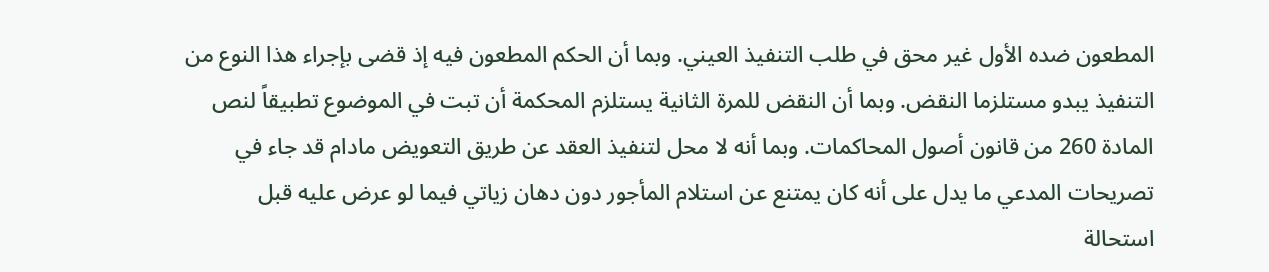المطعون ضده الأول غير محق في طلب التنفيذ العيني. وبما أن الحكم المطعون فيه إذ قضى بإجراء هذا النوع من التنفيذ يبدو مستلزما النقض. وبما أن النقض للمرة الثانية يستلزم المحكمة أن تبت في الموضوع تطبيقاً لنص المادة 260 من قانون أصول المحاكمات. وبما أنه لا محل لتنفيذ العقد عن طريق التعويض مادام قد جاء في تصريحات المدعي ما يدل على أنه كان يمتنع عن استلام المأجور دون دهان زياتي فيما لو عرض عليه قبل استحالة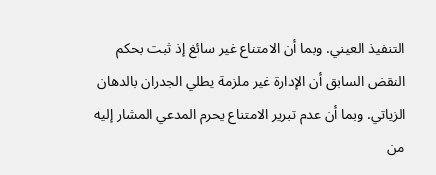التنفيذ العيني. وبما أن الامتناع غير سائغ إذ ثبت بحكم النقض السابق أن الإدارة غير ملزمة يطلي الجدران بالدهان الزياتي. وبما أن عدم تبرير الامتناع يحرم المدعي المشار إليه من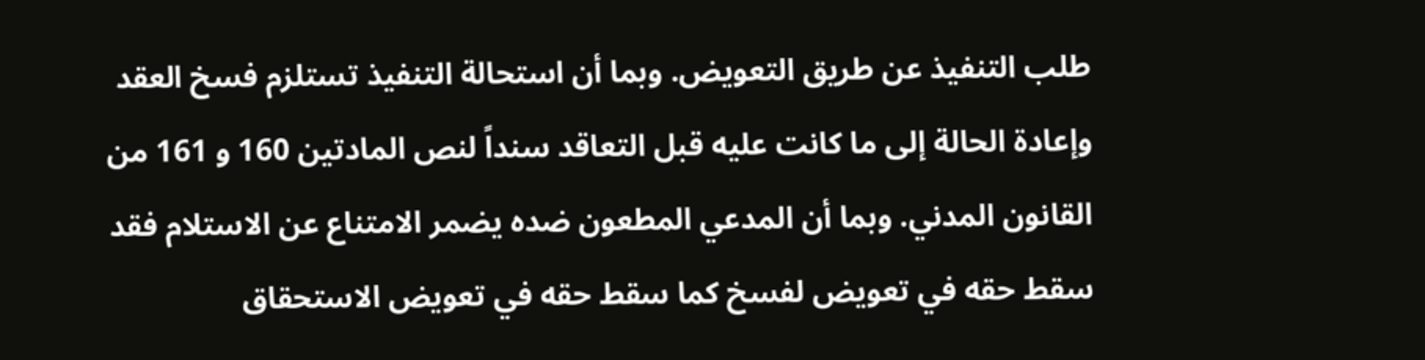طلب التنفيذ عن طريق التعويض. وبما أن استحالة التنفيذ تستلزم فسخ العقد وإعادة الحالة إلى ما كانت عليه قبل التعاقد سنداً لنص المادتين 160 و 161 من القانون المدني. وبما أن المدعي المطعون ضده يضمر الامتناع عن الاستلام فقد سقط حقه في تعويض لفسخ كما سقط حقه في تعويض الاستحقاق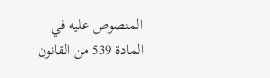المنصوص عليه في المادة 539 من القانون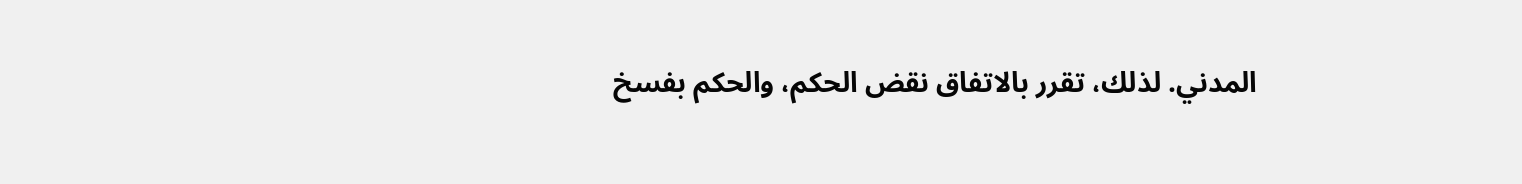المدني. لذلك، تقرر بالاتفاق نقض الحكم، والحكم بفسخ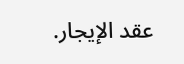عقد الإيجار.